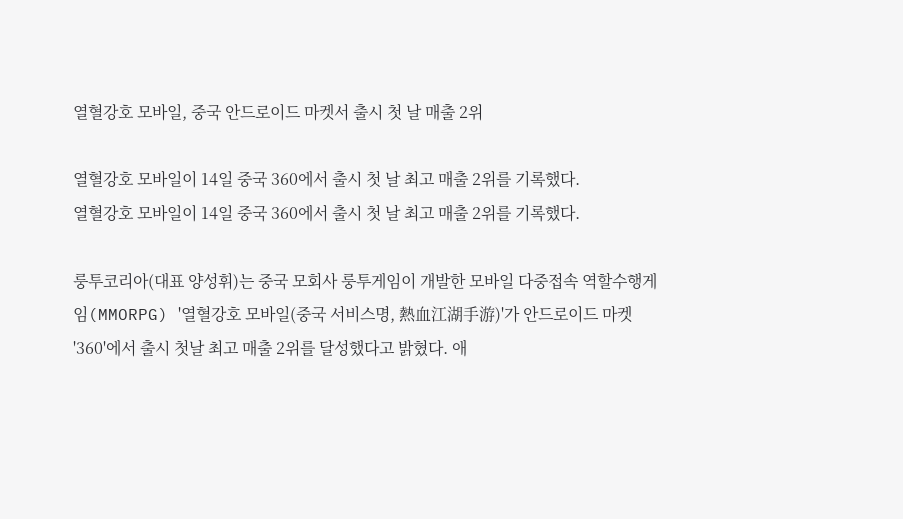열혈강호 모바일, 중국 안드로이드 마켓서 출시 첫 날 매출 2위

열혈강호 모바일이 14일 중국 360에서 출시 첫 날 최고 매출 2위를 기록했다.
열혈강호 모바일이 14일 중국 360에서 출시 첫 날 최고 매출 2위를 기록했다.

룽투코리아(대표 양성휘)는 중국 모회사 룽투게임이 개발한 모바일 다중접속 역할수행게임(MMORPG) '열혈강호 모바일(중국 서비스명, 熱血江湖手游)'가 안드로이드 마켓 '360'에서 출시 첫날 최고 매출 2위를 달성했다고 밝혔다. 애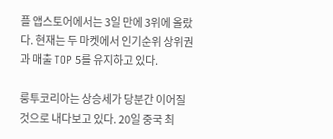플 앱스토어에서는 3일 만에 3위에 올랐다. 현재는 두 마켓에서 인기순위 상위권과 매출 TOP 5를 유지하고 있다.

룽투코리아는 상승세가 당분간 이어질 것으로 내다보고 있다. 20일 중국 최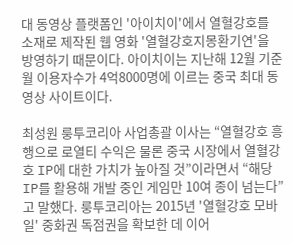대 동영상 플랫폼인 '아이치이'에서 열혈강호를 소재로 제작된 웹 영화 '열혈강호지몽환기연'을 방영하기 때문이다. 아이치이는 지난해 12월 기준 월 이용자수가 4억8000명에 이르는 중국 최대 동영상 사이트이다.

최성원 룽투코리아 사업총괄 이사는 “열혈강호 흥행으로 로열티 수익은 물론 중국 시장에서 열혈강호 IP에 대한 가치가 높아질 것”이라면서 “해당 IP를 활용해 개발 중인 게임만 10여 종이 넘는다”고 말했다. 룽투코리아는 2015년 '열혈강호 모바일' 중화권 독점권을 확보한 데 이어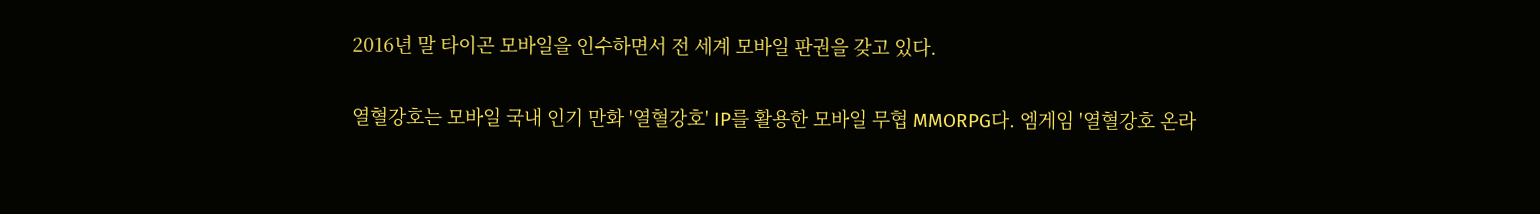2016년 말 타이곤 모바일을 인수하면서 전 세계 모바일 판권을 갖고 있다.

열혈강호는 모바일 국내 인기 만화 '열혈강호' IP를 활용한 모바일 무협 MMORPG다. 엠게임 '열혈강호 온라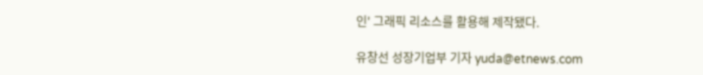인' 그래픽 리소스를 활용해 제작됐다.

유창선 성장기업부 기자 yuda@etnews.com